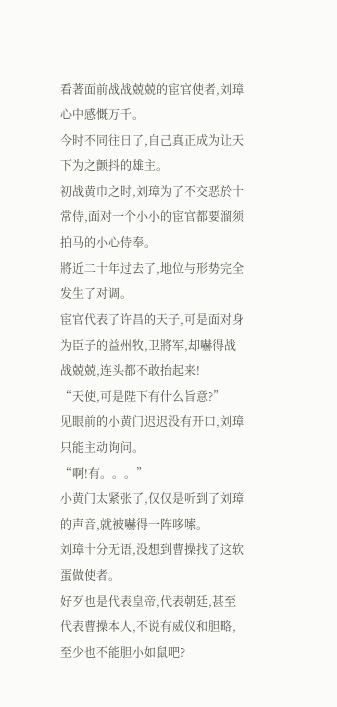看著面前战战兢兢的宦官使者,刘璋心中感慨万千。
今时不同往日了,自己真正成为让天下为之颤抖的雄主。
初战黄巾之时,刘璋为了不交恶於十常侍,面对一个小小的宦官都要溜须拍马的小心侍奉。
將近二十年过去了,地位与形势完全发生了对调。
宦官代表了许昌的天子,可是面对身为臣子的益州牧,卫將军,却嚇得战战兢兢,连头都不敢抬起来!
“天使,可是陛下有什么旨意?”
见眼前的小黄门迟迟没有开口,刘璋只能主动询问。
“啊!有。。。”
小黄门太紧张了,仅仅是听到了刘璋的声音,就被嚇得一阵哆嗦。
刘璋十分无语,没想到曹操找了这软蛋做使者。
好歹也是代表皇帝,代表朝廷,甚至代表曹操本人,不说有威仪和胆略,至少也不能胆小如鼠吧?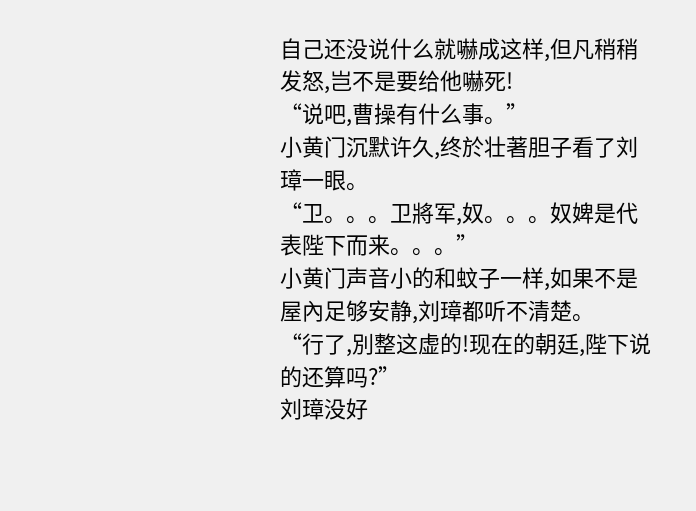自己还没说什么就嚇成这样,但凡稍稍发怒,岂不是要给他嚇死!
“说吧,曹操有什么事。”
小黄门沉默许久,终於壮著胆子看了刘璋一眼。
“卫。。。卫將军,奴。。。奴婢是代表陛下而来。。。”
小黄门声音小的和蚊子一样,如果不是屋內足够安静,刘璋都听不清楚。
“行了,別整这虚的!现在的朝廷,陛下说的还算吗?”
刘璋没好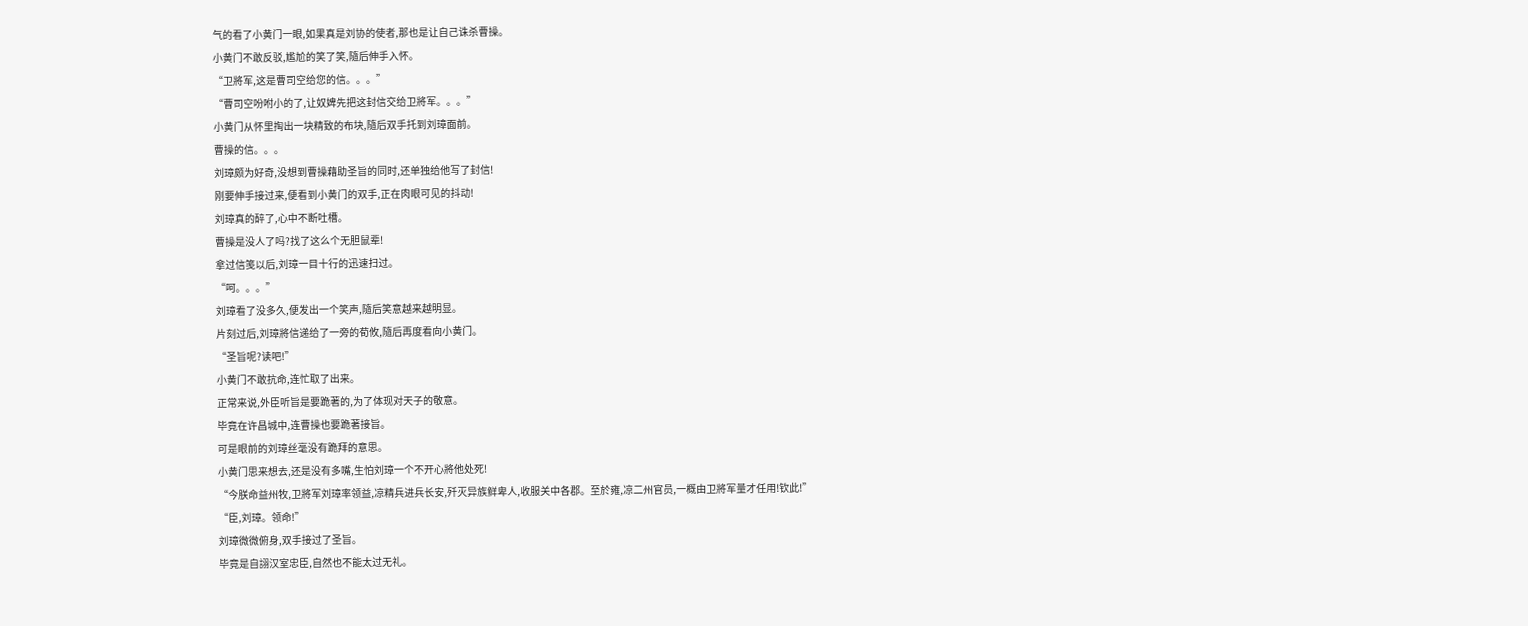气的看了小黄门一眼,如果真是刘协的使者,那也是让自己诛杀曹操。
小黄门不敢反驳,尷尬的笑了笑,隨后伸手入怀。
“卫將军,这是曹司空给您的信。。。”
“曹司空吩咐小的了,让奴婢先把这封信交给卫將军。。。”
小黄门从怀里掏出一块精致的布块,隨后双手托到刘璋面前。
曹操的信。。。
刘璋颇为好奇,没想到曹操藉助圣旨的同时,还单独给他写了封信!
刚要伸手接过来,便看到小黄门的双手,正在肉眼可见的抖动!
刘璋真的醉了,心中不断吐槽。
曹操是没人了吗?找了这么个无胆鼠辈!
拿过信笺以后,刘璋一目十行的迅速扫过。
“呵。。。”
刘璋看了没多久,便发出一个笑声,隨后笑意越来越明显。
片刻过后,刘璋將信递给了一旁的荀攸,隨后再度看向小黄门。
“圣旨呢?读吧!”
小黄门不敢抗命,连忙取了出来。
正常来说,外臣听旨是要跪著的,为了体现对天子的敬意。
毕竟在许昌城中,连曹操也要跪著接旨。
可是眼前的刘璋丝毫没有跪拜的意思。
小黄门思来想去,还是没有多嘴,生怕刘璋一个不开心將他处死!
“今朕命益州牧,卫將军刘璋率领益,凉精兵进兵长安,歼灭异族鲜卑人,收服关中各郡。至於雍,凉二州官员,一概由卫將军量才任用!钦此!”
“臣,刘璋。领命!”
刘璋微微俯身,双手接过了圣旨。
毕竟是自詡汉室忠臣,自然也不能太过无礼。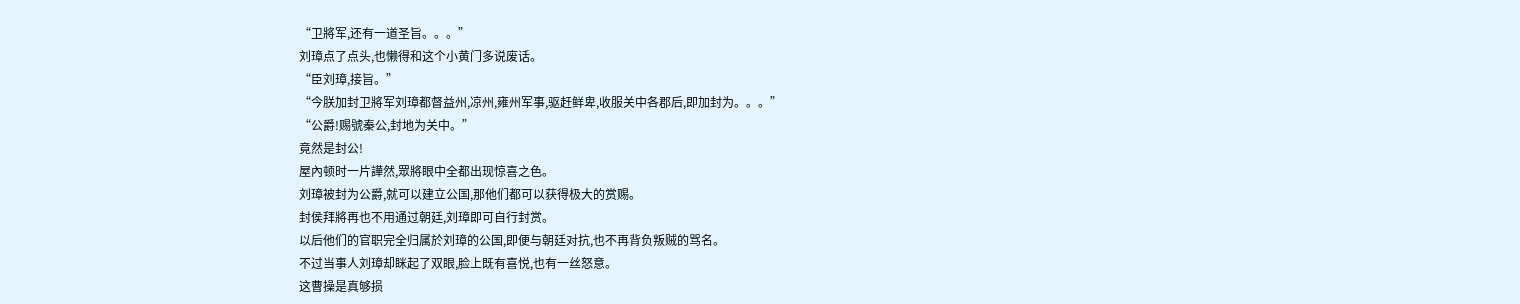“卫將军,还有一道圣旨。。。”
刘璋点了点头,也懒得和这个小黄门多说废话。
“臣刘璋,接旨。”
“今朕加封卫將军刘璋都督益州,凉州,雍州军事,驱赶鲜卑,收服关中各郡后,即加封为。。。”
“公爵!赐號秦公,封地为关中。”
竟然是封公!
屋內顿时一片譁然,眾將眼中全都出现惊喜之色。
刘璋被封为公爵,就可以建立公国,那他们都可以获得极大的赏赐。
封侯拜將再也不用通过朝廷,刘璋即可自行封赏。
以后他们的官职完全归属於刘璋的公国,即便与朝廷对抗,也不再背负叛贼的骂名。
不过当事人刘璋却眯起了双眼,脸上既有喜悦,也有一丝怒意。
这曹操是真够损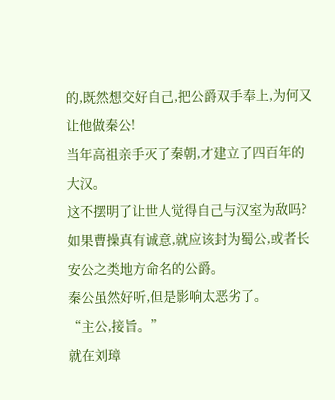的,既然想交好自己,把公爵双手奉上,为何又让他做秦公!
当年高祖亲手灭了秦朝,才建立了四百年的大汉。
这不摆明了让世人觉得自己与汉室为敌吗?
如果曹操真有诚意,就应该封为蜀公,或者长安公之类地方命名的公爵。
秦公虽然好听,但是影响太恶劣了。
“主公,接旨。”
就在刘璋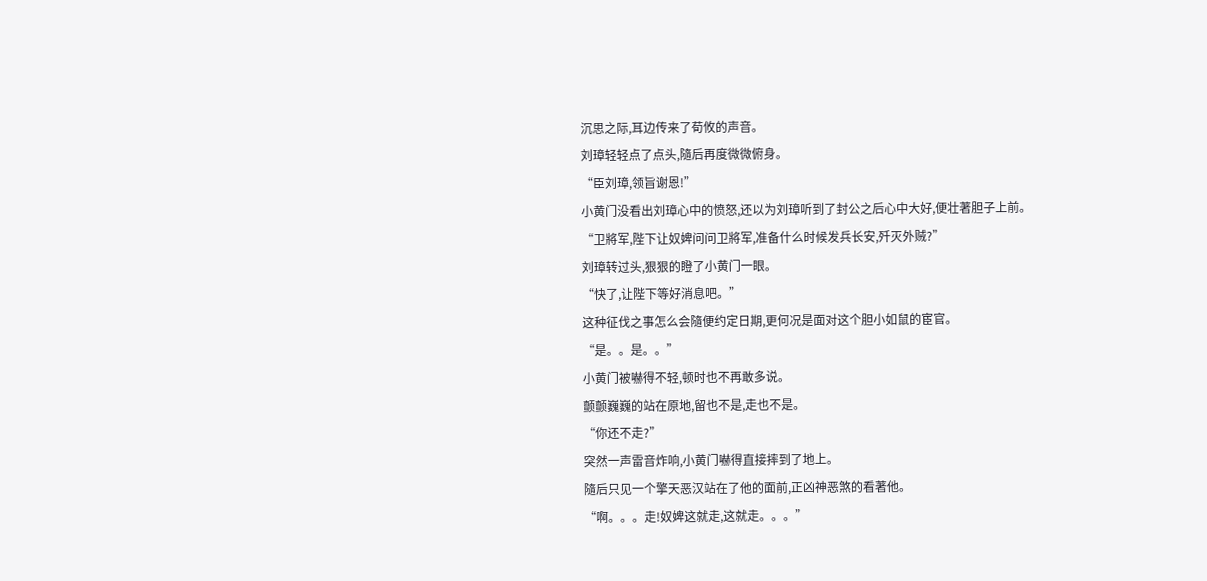沉思之际,耳边传来了荀攸的声音。
刘璋轻轻点了点头,隨后再度微微俯身。
“臣刘璋,领旨谢恩!”
小黄门没看出刘璋心中的愤怒,还以为刘璋听到了封公之后心中大好,便壮著胆子上前。
“卫將军,陛下让奴婢问问卫將军,准备什么时候发兵长安,歼灭外贼?”
刘璋转过头,狠狠的瞪了小黄门一眼。
“快了,让陛下等好消息吧。”
这种征伐之事怎么会隨便约定日期,更何况是面对这个胆小如鼠的宦官。
“是。。是。。”
小黄门被嚇得不轻,顿时也不再敢多说。
颤颤巍巍的站在原地,留也不是,走也不是。
“你还不走?”
突然一声雷音炸响,小黄门嚇得直接摔到了地上。
隨后只见一个擎天恶汉站在了他的面前,正凶神恶煞的看著他。
“啊。。。走!奴婢这就走,这就走。。。”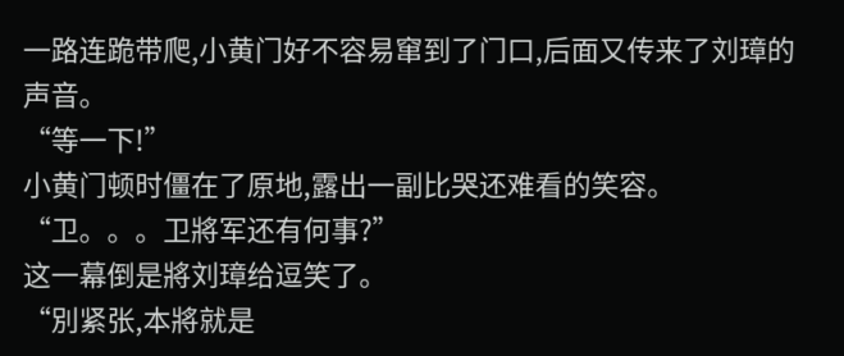一路连跪带爬,小黄门好不容易窜到了门口,后面又传来了刘璋的声音。
“等一下!”
小黄门顿时僵在了原地,露出一副比哭还难看的笑容。
“卫。。。卫將军还有何事?”
这一幕倒是將刘璋给逗笑了。
“別紧张,本將就是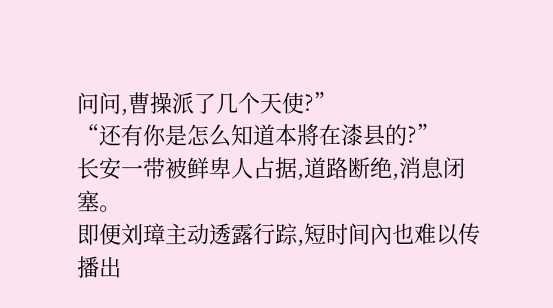问问,曹操派了几个天使?”
“还有你是怎么知道本將在漆县的?”
长安一带被鲜卑人占据,道路断绝,消息闭塞。
即便刘璋主动透露行踪,短时间內也难以传播出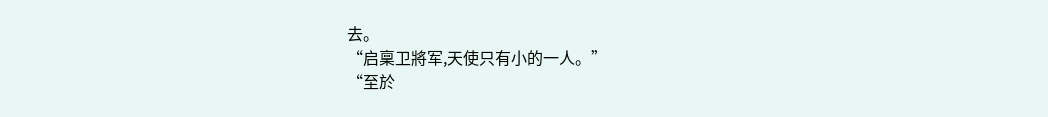去。
“启稟卫將军,天使只有小的一人。”
“至於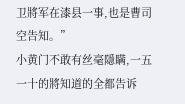卫將军在漆县一事,也是曹司空告知。”
小黄门不敢有丝毫隱瞒,一五一十的將知道的全都告诉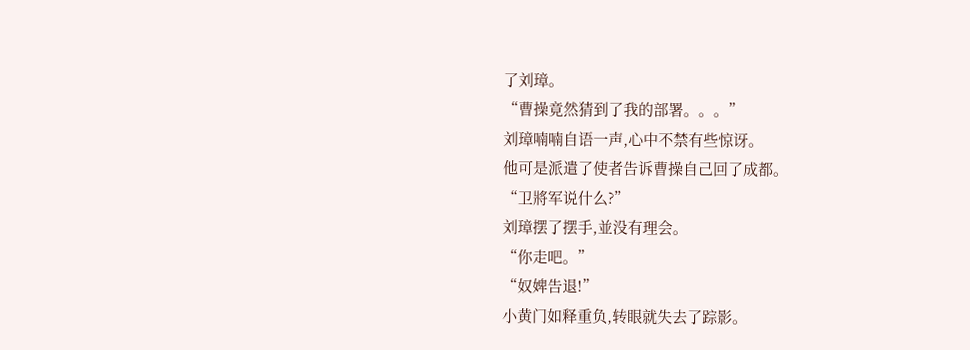了刘璋。
“曹操竟然猜到了我的部署。。。”
刘璋喃喃自语一声,心中不禁有些惊讶。
他可是派遣了使者告诉曹操自己回了成都。
“卫將军说什么?”
刘璋摆了摆手,並没有理会。
“你走吧。”
“奴婢告退!”
小黄门如释重负,转眼就失去了踪影。